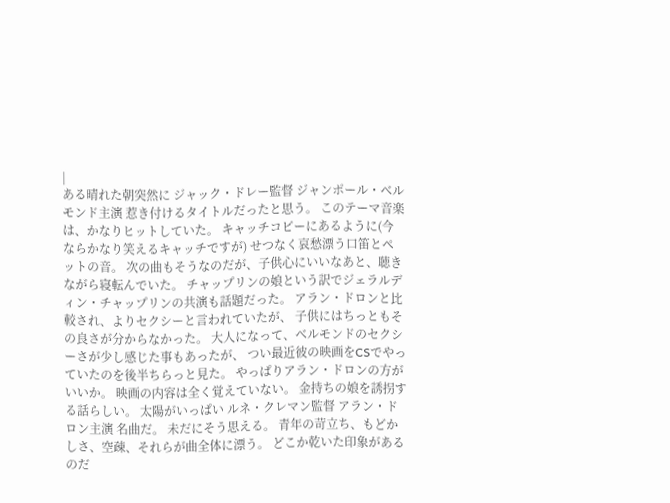|
ある晴れた朝突然に ジャック・ドレー監督 ジャンポール・ベルモンド主演 惹き付けるタイトルだったと思う。 このテーマ音楽は、かなりヒットしていた。 キャッチコピーにあるように(今ならかなり笑えるキャッチですが) せつなく哀愁漂う口笛とペットの音。 次の曲もそうなのだが、子供心にいいなあと、聴きながら寝転んでいた。 チャップリンの娘という訳でジェラルディン・チャップリンの共演も話題だった。 アラン・ドロンと比較され、よりセクシーと言われていたが、 子供にはちっともその良さが分からなかった。 大人になって、ベルモンドのセクシーさが少し感じた事もあったが、 つい最近彼の映画をCSでやっていたのを後半ちらっと見た。 やっぱりアラン・ドロンの方がいいか。 映画の内容は全く覚えていない。 金持ちの娘を誘拐する話らしい。 太陽がいっぱい ルネ・クレマン監督 アラン・ドロン主演 名曲だ。 未だにそう思える。 青年の苛立ち、もどかしさ、空疎、それらが曲全体に漂う。 どこか乾いた印象があるのだ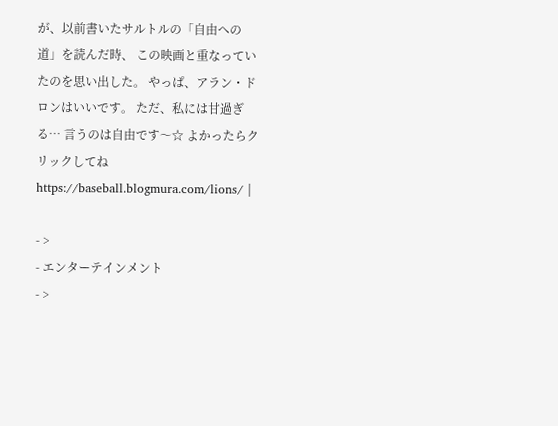が、以前書いたサルトルの「自由への道」を読んだ時、 この映画と重なっていたのを思い出した。 やっぱ、アラン・ドロンはいいです。 ただ、私には甘過ぎる… 言うのは自由です〜☆ よかったらクリックしてね https://baseball.blogmura.com/lions/ |

- >
- エンターテインメント
- >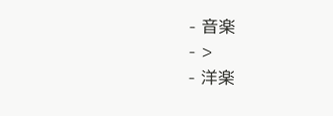- 音楽
- >
- 洋楽